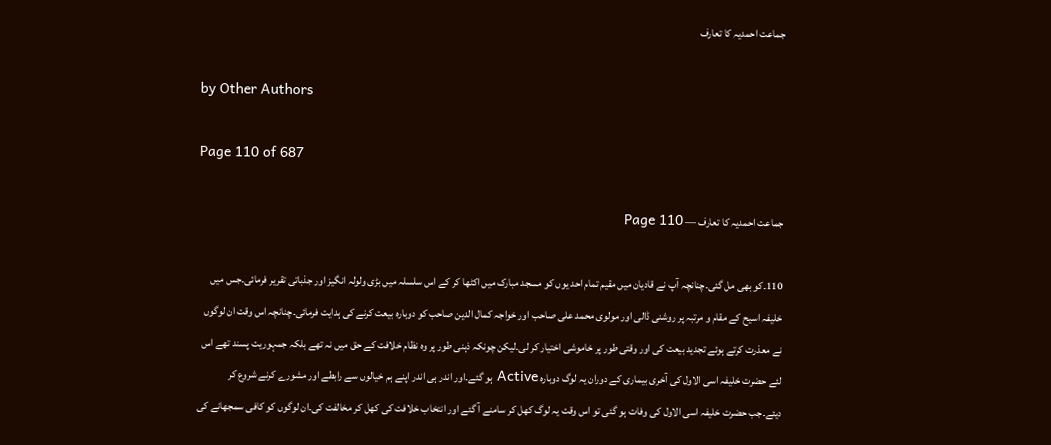جماعت احمدیہ کا تعارف

by Other Authors

Page 110 of 687

جماعت احمدیہ کا تعارف — Page 110

110۔کو بھی مل گئی۔چنانچہ آپ نے قادیان میں مقیم تمام احد یوں کو مسجد مبارک میں اکٹھا کر کے اس سلسلہ میں بڑی ولولہ انگیز اور جذباتی تقریر فرمائی۔جس میں خلیفہ اسیح کے مقام و مرتبہ پر روشنی ڈالی اور مولوی محمد علی صاحب اور خواجہ کمال الدین صاحب کو دوبارہ بیعت کرنے کی ہدایت فرمائی۔چنانچہ اس وقت ان لوگوں نے معذرت کرتے ہوئے تجدید بیعت کی اور وقتی طور پر خاموشی اختیار کر لی۔لیکن چونکہ ذہنی طور پر وہ نظام خلافت کے حق میں نہ تھے بلکہ جمہوریت پسند تھے اس لئے حضرت خلیفہ اسی الاول کی آخری بیماری کے دوران یہ لوگ دوبارہ Active ہو گئے۔اور اندر ہی اندر اپنے ہم خیالوں سے رابطے اور مشورے کرنے شروع کر دیئے۔جب حضرت خلیفہ اسی الاول کی وفات ہو گئی تو اس وقت یہ لوگ کھل کر سامنے آ گئے اور انتخاب خلافت کی کھل کر مخالفت کی۔ان لوگوں کو کافی سمجھانے کی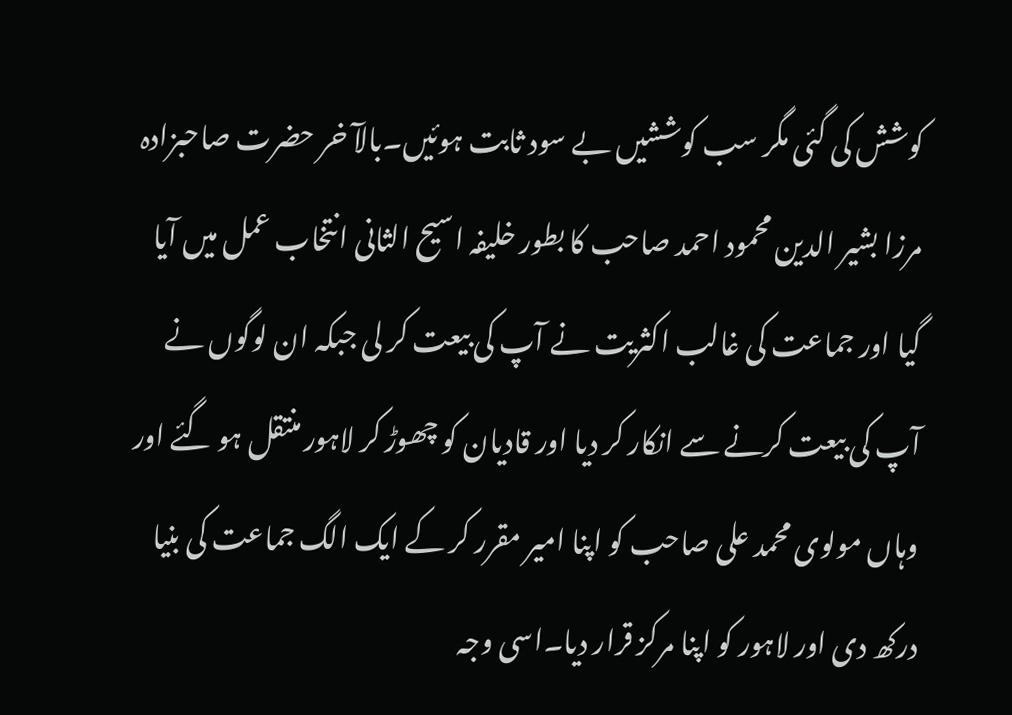کوشش کی گئی مگر سب کوششیں بے سود ثابت ہوئیں۔بالآ خر حضرت صاحبزادہ مرزا بشیر الدین محمود احمد صاحب کا بطور خلیفہ اسیح الثانی انتخاب عمل میں آیا گیا اور جماعت کی غالب اکثریت نے آپ کی بیعت کر لی جبکہ ان لوگوں نے آپ کی بیعت کرنے سے انکار کر دیا اور قادیان کو چھوڑ کر لاہور منتقل ہو گئے اور وہاں مولوی محمد علی صاحب کو اپنا امیر مقرر کر کے ایک الگ جماعت کی بنیا درکھ دی اور لاہور کو اپنا مرکز قرار دیا۔اسی وجہ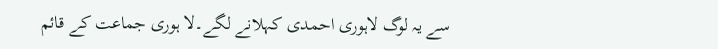سے یہ لوگ لاہوری احمدی کہلانے لگے۔لا ہوری جماعت کے قائم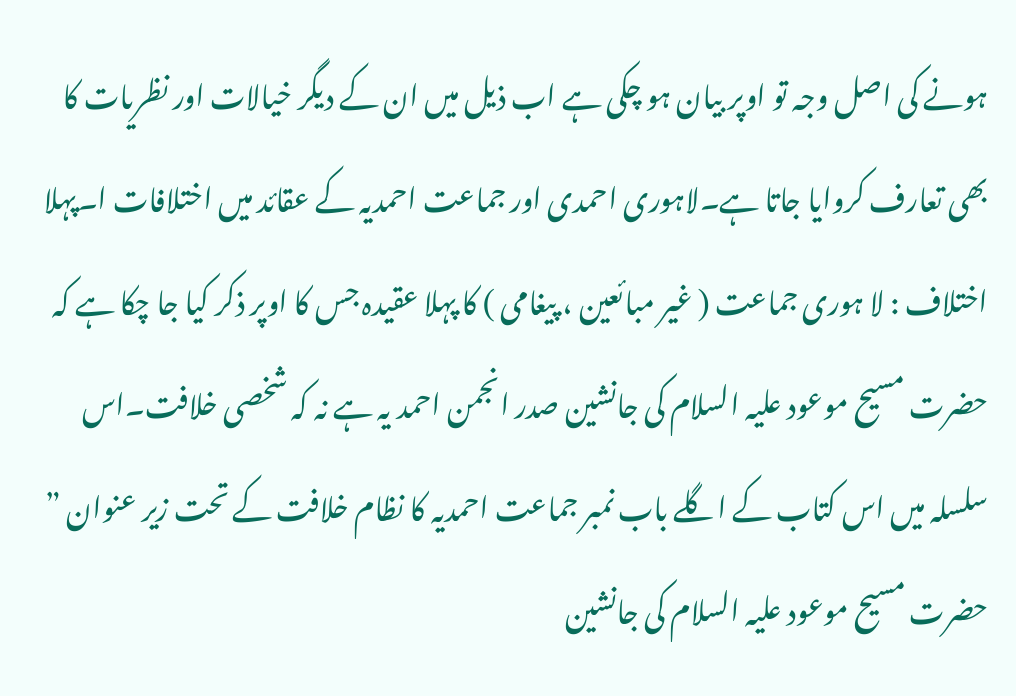ہونے کی اصل وجہ تو اوپر بیان ہو چکی ہے اب ذیل میں ان کے دیگر خیالات اور نظریات کا بھی تعارف کروایا جاتا ہے۔لاہوری احمدی اور جماعت احمدیہ کے عقائد میں اختلافات ا۔پہلا اختلاف : لا ہوری جماعت ( غیر مبائعین ، پیغامی ) کا پہلا عقیدہ جس کا اوپر ذکر کیا جا چکا ہے کہ حضرت مسیح موعود علیہ السلام کی جانشین صدر انجمن احمد یہ ہے نہ کہ شخصی خلافت۔اس سلسلہ میں اس کتاب کے اگلے باب نمبر جماعت احمدیہ کا نظام خلافت کے تحت زیر عنوان ” حضرت مسیح موعود علیہ السلام کی جانشین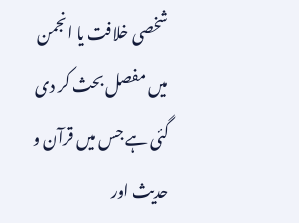شخصی خلافت یا انجمن میں مفصل بحث کر دی گئی ہے جس میں قرآن و حدیث اور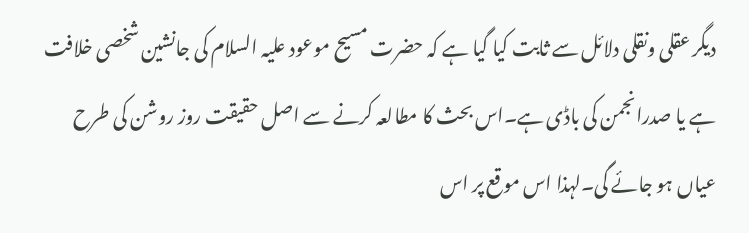دیگر عقلی ونقلی دلائل سے ثابت کیا گیا ہے کہ حضرت مسیح موعود علیہ السلام کی جانشین شخصی خلافت ہے یا صدرانجمن کی باڈی ہے۔اس بحث کا مطالعہ کرنے سے اصل حقیقت روز روشن کی طرح عیاں ہو جائے گی۔لہذا اس موقع پر اس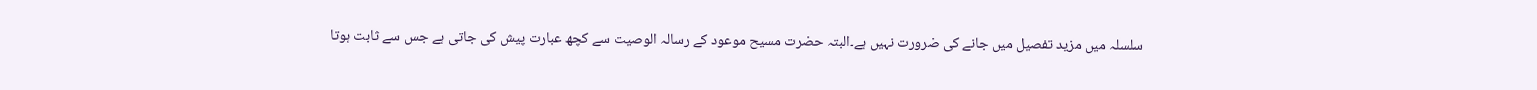سلسلہ میں مزید تفصیل میں جانے کی ضرورت نہیں ہے۔البتہ حضرت مسیح موعود کے رسالہ الوصیت سے کچھ عبارت پیش کی جاتی ہے جس سے ثابت ہوتا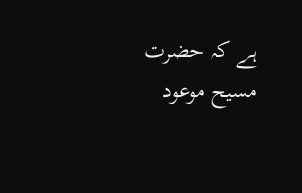ہے کہ حضرت مسیح موعود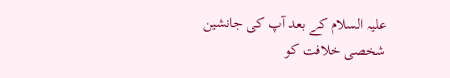علیہ السلام کے بعد آپ کی جانشین شخصی خلافت کو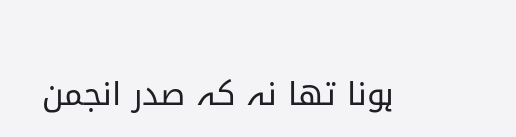ہونا تھا نہ کہ صدر انجمن